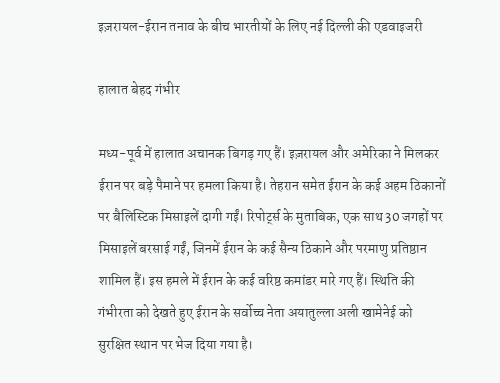इज़रायल-ईरान तनाव के बीच भारतीयों के लिए नई दिल्ली की एडवाइजरी

हालात बेहद गंभीर

मध्य-पूर्व में हालात अचानक बिगड़ गए हैं। इज़रायल और अमेरिका ने मिलकर ईरान पर बड़े पैमाने पर हमला किया है। तेहरान समेत ईरान के कई अहम ठिकानों पर बैलिस्टिक मिसाइलें दागी गईं। रिपोर्ट्स के मुताबिक, एक साथ 30 जगहों पर मिसाइलें बरसाई गईं, जिनमें ईरान के कई सैन्य ठिकाने और परमाणु प्रतिष्ठान शामिल हैं। इस हमले में ईरान के कई वरिष्ठ कमांडर मारे गए हैं। स्थिति की गंभीरता को देखते हुए ईरान के सर्वोच्च नेता अयातुल्ला अली खामेनेई को सुरक्षित स्थान पर भेज दिया गया है।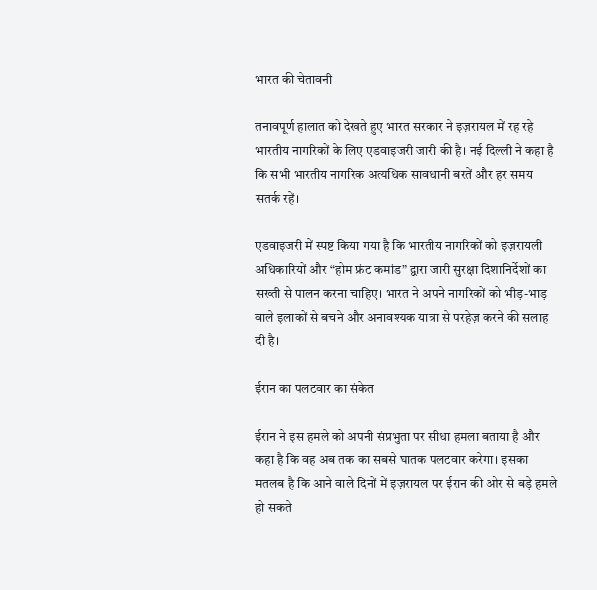भारत की चेतावनी

तनावपूर्ण हालात को देखते हुए भारत सरकार ने इज़रायल में रह रहे भारतीय नागरिकों के लिए एडवाइजरी जारी की है। नई दिल्ली ने कहा है कि सभी भारतीय नागरिक अत्यधिक सावधानी बरतें और हर समय सतर्क रहें।

एडवाइजरी में स्पष्ट किया गया है कि भारतीय नागरिकों को इज़रायली अधिकारियों और “होम फ्रंट कमांड” द्वारा जारी सुरक्षा दिशानिर्देशों का सख्ती से पालन करना चाहिए। भारत ने अपने नागरिकों को भीड़-भाड़ वाले इलाकों से बचने और अनावश्यक यात्रा से परहेज़ करने की सलाह दी है।

ईरान का पलटवार का संकेत

ईरान ने इस हमले को अपनी संप्रभुता पर सीधा हमला बताया है और कहा है कि वह अब तक का सबसे घातक पलटवार करेगा। इसका मतलब है कि आने वाले दिनों में इज़रायल पर ईरान की ओर से बड़े हमले हो सकते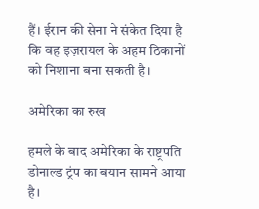हैं। ईरान की सेना ने संकेत दिया है कि वह इज़रायल के अहम ठिकानों को निशाना बना सकती है।

अमेरिका का रुख

हमले के बाद अमेरिका के राष्ट्रपति डोनाल्ड ट्रंप का बयान सामने आया है।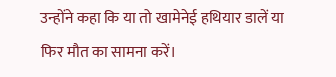उन्होंने कहा कि या तो खामेनेई हथियार डालें या फिर मौत का सामना करें।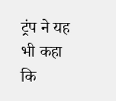ट्रंप ने यह भी कहा कि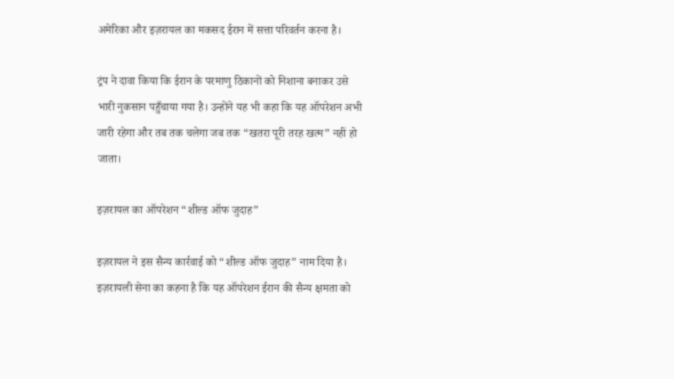अमेरिका और इज़रायल का मकसद ईरान में सत्ता परिवर्तन करना है।

ट्रंप ने दावा किया कि ईरान के परमाणु ठिकानों को निशाना बनाकर उसे भारी नुकसान पहुँचाया गया है। उन्होंने यह भी कहा कि यह ऑपरेशन अभी जारी रहेगा और तब तक चलेगा जब तक “खतरा पूरी तरह खत्म” नहीं हो जाता।

इज़रायल का ऑपरेशन “शील्ड ऑफ जुदाह”

इज़रायल ने इस सैन्य कार्रवाई को “शील्ड ऑफ जुदाह” नाम दिया है। इज़रायली सेना का कहना है कि यह ऑपरेशन ईरान की सैन्य क्षमता को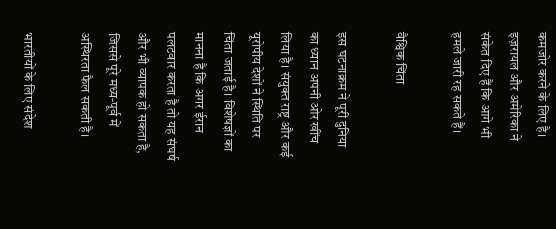कमजोर करने के लिए है। इज़रायल और अमेरिका ने संकेत दिए हैं कि आगे भी हमले जारी रह सकते हैं।

वैश्विक चिंता

इस घटनाक्रम ने पूरी दुनिया का ध्यान अपनी ओर खींच लिया है। संयुक्त राष्ट्र और कई यूरोपीय देशों ने स्थिति पर चिंता जताई है। विशेषज्ञों का मानना है कि अगर ईरान पलटवार करता है तो यह संघर्ष और भी व्यापक हो सकता है, जिससे पूरे मध्य-पूर्व में अस्थिरता फैल सकती है।

भारतीयों के लिए संदेश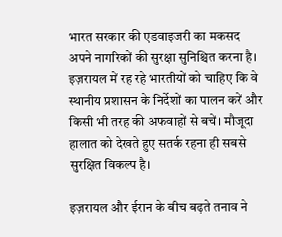भारत सरकार की एडवाइजरी का मकसद अपने नागरिकों की सुरक्षा सुनिश्चित करना है। इज़रायल में रह रहे भारतीयों को चाहिए कि वे स्थानीय प्रशासन के निर्देशों का पालन करें और किसी भी तरह की अफवाहों से बचें। मौजूदा हालात को देखते हुए सतर्क रहना ही सबसे सुरक्षित विकल्प है।

इज़रायल और ईरान के बीच बढ़ते तनाव ने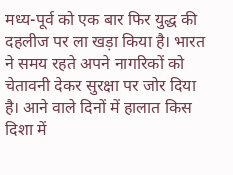मध्य-पूर्व को एक बार फिर युद्ध की दहलीज पर ला खड़ा किया है। भारत ने समय रहते अपने नागरिकों को चेतावनी देकर सुरक्षा पर जोर दिया है। आने वाले दिनों में हालात किस दिशा में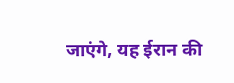जाएंगे, यह ईरान की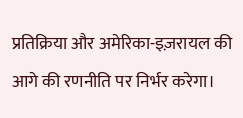प्रतिक्रिया और अमेरिका-इज़रायल की आगे की रणनीति पर निर्भर करेगा।